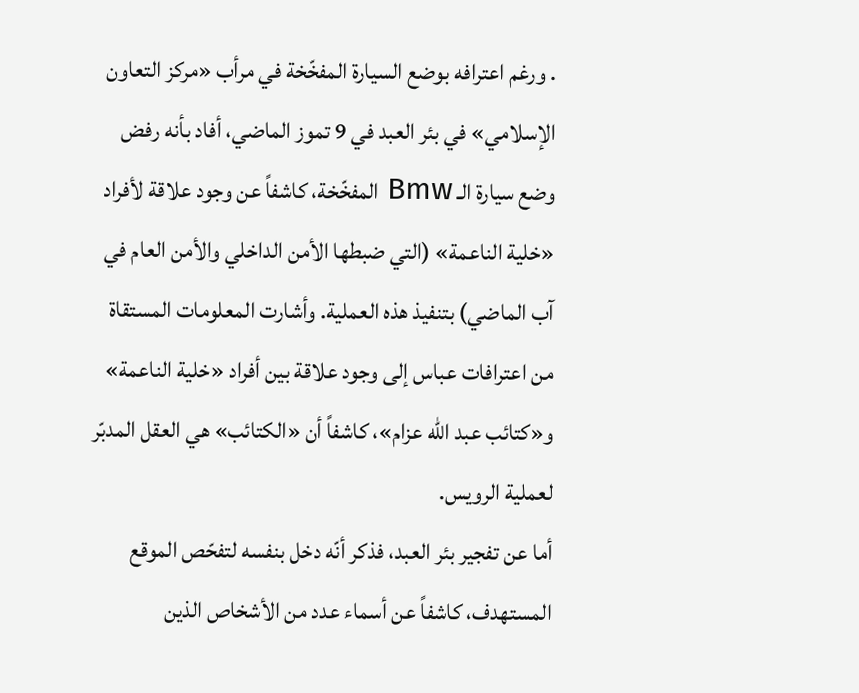. ورغم اعترافه بوضع السيارة المفخّخة في مرأب «مركز التعاون الإسلامي» في بئر العبد في 9 تموز الماضي، أفاد بأنه رفض وضع سيارة الـ Bmw المفخّخة، كاشفاً عن وجود علاقة لأفراد «خلية الناعمة» (التي ضبطها الأمن الداخلي والأمن العام في آب الماضي) بتنفيذ هذه العملية. وأشارت المعلومات المستقاة من اعترافات عباس إلى وجود علاقة بين أفراد «خلية الناعمة» و«كتائب عبد الله عزام»، كاشفاً أن «الكتائب» هي العقل المدبّر لعملية الرويس.
أما عن تفجير بئر العبد، فذكر أنّه دخل بنفسه لتفحّص الموقع المستهدف، كاشفاً عن أسماء عدد من الأشخاص الذين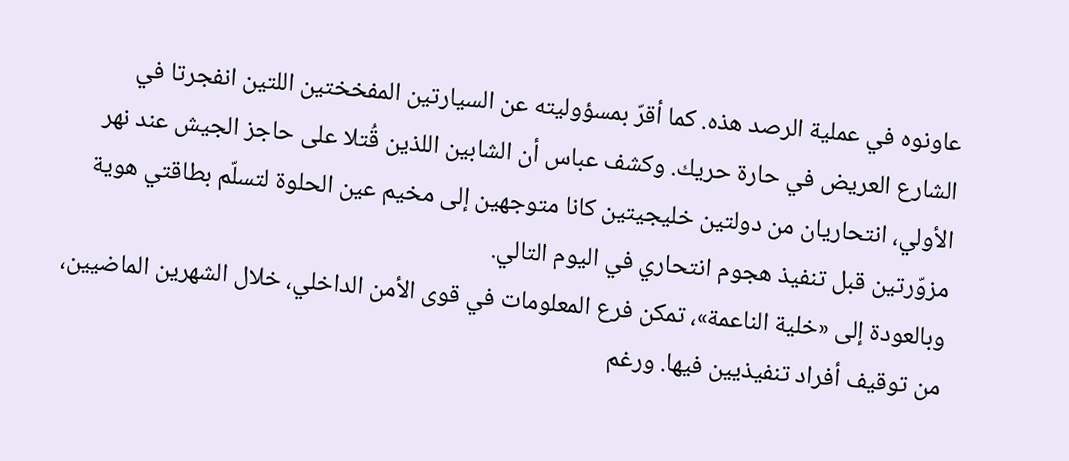عاونوه في عملية الرصد هذه. كما أقرّ بمسؤوليته عن السيارتين المفخختين اللتين انفجرتا في الشارع العريض في حارة حريك. وكشف عباس أن الشابين اللذين قُتلا على حاجز الجيش عند نهر الأولي، انتحاريان من دولتين خليجيتين كانا متوجهين إلى مخيم عين الحلوة لتسلّم بطاقتي هوية مزوّرتين قبل تنفيذ هجوم انتحاري في اليوم التالي.
وبالعودة إلى «خلية الناعمة»، تمكن فرع المعلومات في قوى الأمن الداخلي، خلال الشهرين الماضيين، من توقيف أفراد تنفيذيين فيها. ورغم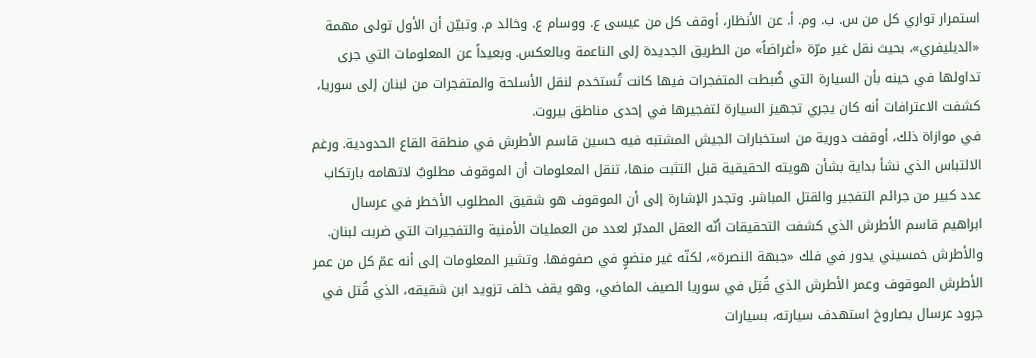استمرار تواري كل من س. ب. وم. أ. عن الأنظار، أوقف كل من عيسى ع. ووسام ع. وخالد م. وتبيّن أن الأول تولى مهمة «الديليفري»، بحيث نقل غير مرّة «أغراضاً» من الطريق الجديدة إلى الناعمة وبالعكس. وبعيداً عن المعلومات التي جرى تداولها في حينه بأن السيارة التي ضُبطت المتفجرات فيها كانت تُستخدم لنقل الأسلحة والمتفجرات من لبنان إلى سوريا، كشفت الاعترافات أنه كان يجري تجهيز السيارة لتفجيرها في إحدى مناطق بيروت.
في موازاة ذلك، أوقفت دورية من استخبارات الجيش المشتبه فيه حسين قاسم الأطرش في منطقة القاع الحدودية. ورغم الالتباس الذي نشأ بداية بشأن هويته الحقيقية قبل التثبت منها، تنقل المعلومات أن الموقوف مطلوبٌ لاتهامه بارتكاب عدد كبير من جرائم التفجير والقتل المباشر. وتجدر الإشارة إلى أن الموقوف هو شقيق المطلوب الأخطر في عرسال ابراهيم قاسم الأطرش الذي كشفت التحقيقات أنّه العقل المدبّر لعدد من العمليات الأمنية والتفجيرات التي ضربت لبنان. والأطرش خمسيني يدور في فلك «جبهة النصرة»، لكنّه غير منضوٍ في صفوفها. وتشير المعلومات إلى أنه عمّ كل من عمر الأطرش الموقوف وعمر الأطرش الذي قُتِل في سوريا الصيف الماضي، وهو يقف خلف تزويد ابن شقيقه، الذي قُتل في جرود عرسال بصاروخ استهدف سيارته، بسيارات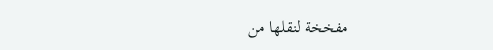مفخخة لنقلها من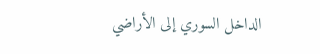الداخل السوري إلى الأراضي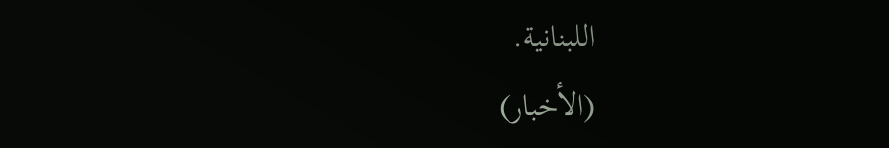اللبنانية.
(الأخبار)